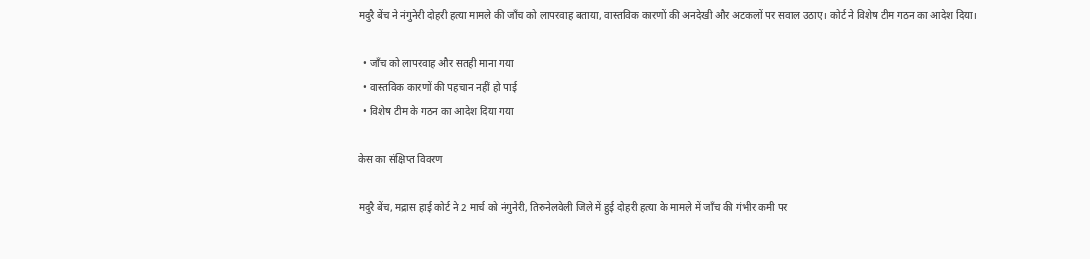मदुरै बेंच ने नंगुनेरी दोहरी हत्या मामले की जाँच को लापरवाह बताया, वास्तविक कारणों की अनदेखी और अटकलों पर सवाल उठाए। कोर्ट ने विशेष टीम गठन का आदेश दिया।

  • जाँच को लापरवाह और सतही माना गया
  • वास्तविक कारणों की पहचान नहीं हो पाई
  • विशेष टीम के गठन का आदेश दिया गया

केस का संक्षिप्त विवरण

मदुरै बेंच, मद्रास हाई कोर्ट ने 2 मार्च को नंगुनेरी, तिरुनेलवेली जिले में हुई दोहरी हत्या के मामले में जाँच की गंभीर कमी पर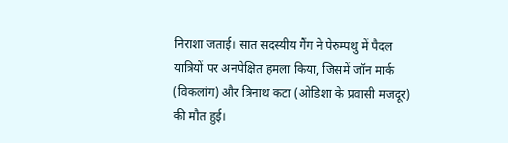निराशा जताई। सात सदस्यीय गैंग ने पेरुम्पथु में पैदल यात्रियों पर अनपेक्षित हमला किया, जिसमें जॉन मार्क (विकलांग) और त्रिनाथ कटा (ओडिशा के प्रवासी मजदूर) की मौत हुई।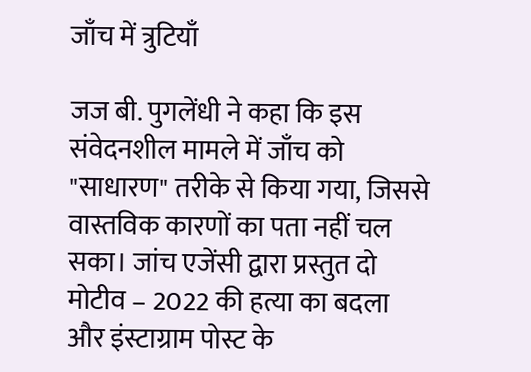जाँच में त्रुटियाँ

जज बी. पुगलेंधी ने कहा कि इस संवेदनशील मामले में जाँच को "साधारण" तरीके से किया गया, जिससे वास्तविक कारणों का पता नहीं चल सका। जांच एजेंसी द्वारा प्रस्तुत दो मोटीव – 2022 की हत्या का बदला और इंस्टाग्राम पोस्ट के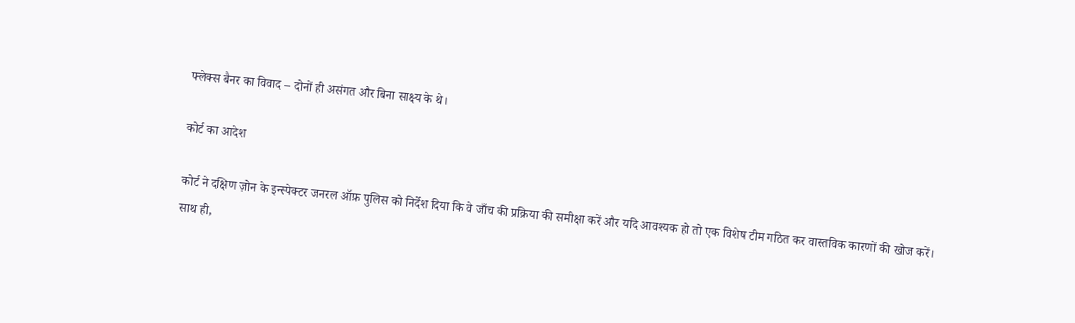फ्लेक्स बैनर का विवाद – दोनों ही असंगत और बिना साक्ष्य के थे।

कोर्ट का आदेश

कोर्ट ने दक्षिण ज़ोन के इन्स्पेक्टर जनरल ऑफ़ पुलिस को निर्देश दिया कि वे जाँच की प्रक्रिया की समीक्षा करें और यदि आवश्यक हो तो एक विशेष टीम गठित कर वास्तविक कारणों की खोज करें। साथ ही,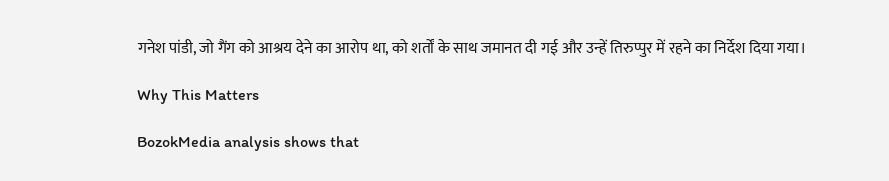गनेश पांडी, जो गैंग को आश्रय देने का आरोप था, को शर्तों के साथ जमानत दी गई और उन्हें तिरुप्पुर में रहने का निर्देश दिया गया।

Why This Matters

BozokMedia analysis shows that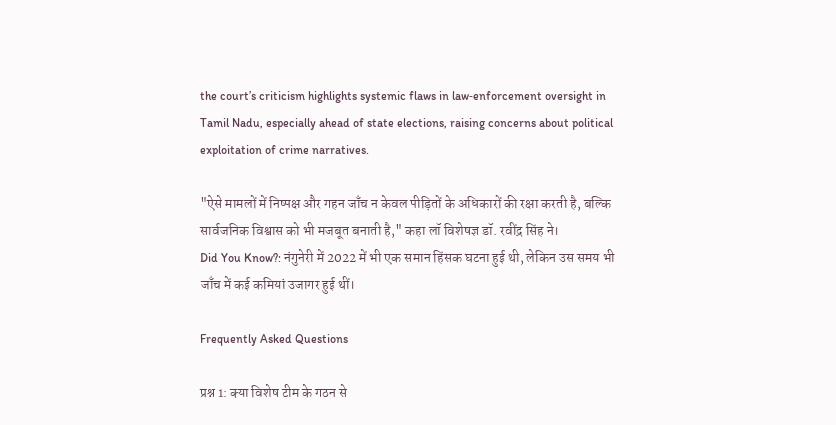the court’s criticism highlights systemic flaws in law‑enforcement oversight in Tamil Nadu, especially ahead of state elections, raising concerns about political exploitation of crime narratives.

"ऐसे मामलों में निष्पक्ष और गहन जाँच न केवल पीड़ितों के अधिकारों की रक्षा करती है, बल्कि सार्वजनिक विश्वास को भी मजबूत बनाती है," कहा लॉ विशेषज्ञ डॉ. रवींद्र सिंह ने।
Did You Know?: नंगुनेरी में 2022 में भी एक समान हिंसक घटना हुई थी, लेकिन उस समय भी जाँच में कई कमियां उजागर हुई थीं।

Frequently Asked Questions

प्रश्न 1: क्या विशेष टीम के गठन से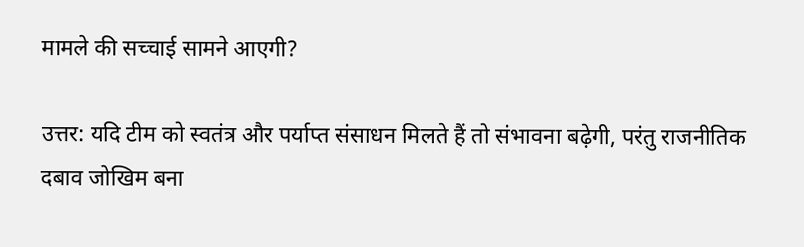मामले की सच्चाई सामने आएगी?

उत्तर: यदि टीम को स्वतंत्र और पर्याप्त संसाधन मिलते हैं तो संभावना बढ़ेगी, परंतु राजनीतिक दबाव जोखिम बना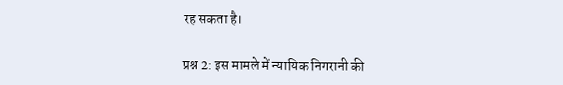रह सकता है।

प्रश्न 2: इस मामले में न्यायिक निगरानी की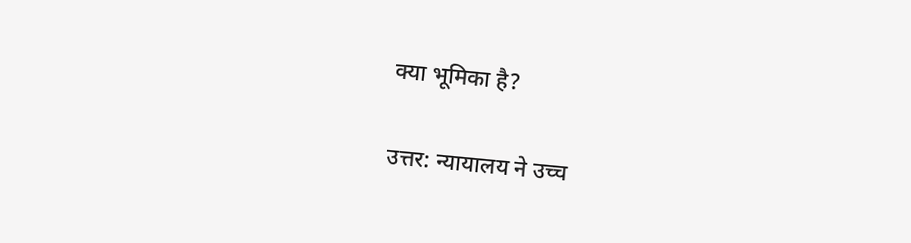क्या भूमिका है?

उत्तर: न्यायालय ने उच्च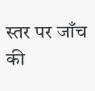स्तर पर जाँच की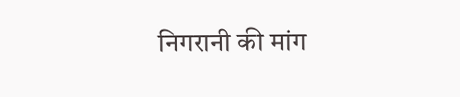निगरानी की मांग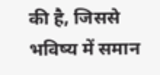की है, जिससे भविष्य में समान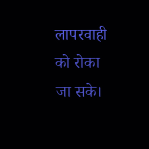लापरवाही को रोका जा सके।